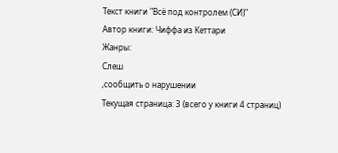Текст книги "Всё под контролем (СИ)"
Автор книги: Чиффа из Кеттари
Жанры:
Слеш
,сообщить о нарушении
Текущая страница: 3 (всего у книги 4 страниц)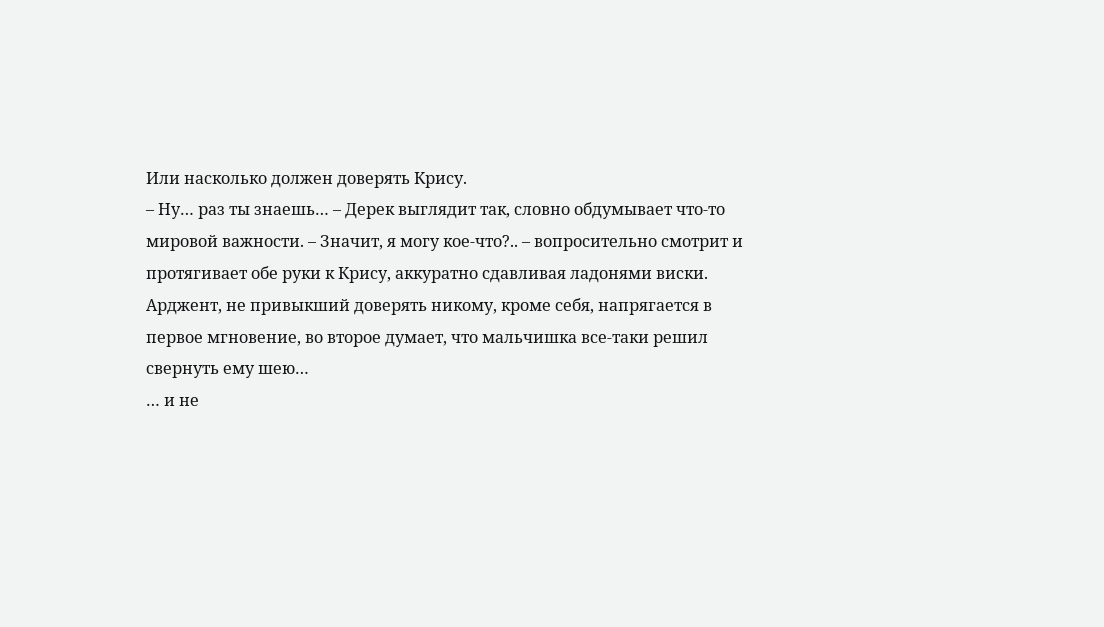Или насколько должен доверять Крису.
– Ну… раз ты знаешь… – Дерек выглядит так, словно обдумывает что-то мировой важности. – Значит, я могу кое-что?.. – вопросительно смотрит и протягивает обе руки к Крису, аккуратно сдавливая ладонями виски.
Арджент, не привыкший доверять никому, кроме себя, напрягается в первое мгновение, во второе думает, что мальчишка все-таки решил свернуть ему шею…
… и не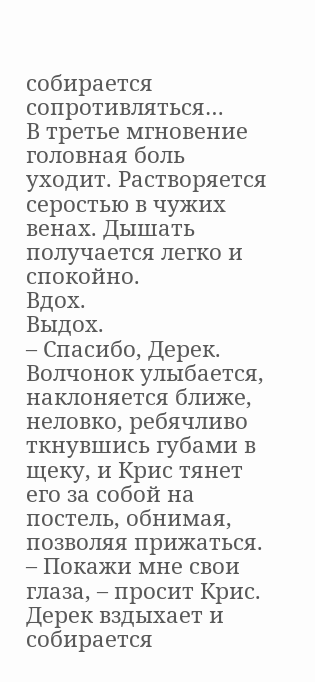собирается сопротивляться…
В третье мгновение головная боль уходит. Растворяется серостью в чужих венах. Дышать получается легко и спокойно.
Вдох.
Выдох.
– Спасибо, Дерек.
Волчонок улыбается, наклоняется ближе, неловко, ребячливо ткнувшись губами в щеку, и Крис тянет его за собой на постель, обнимая, позволяя прижаться.
– Покажи мне свои глаза, – просит Крис.
Дерек вздыхает и собирается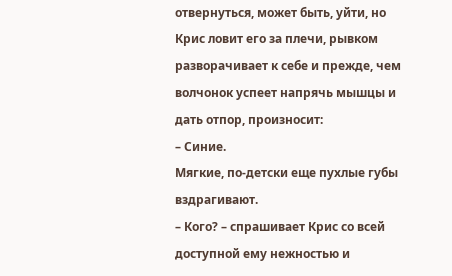отвернуться, может быть, уйти, но Крис ловит его за плечи, рывком разворачивает к себе и прежде, чем волчонок успеет напрячь мышцы и дать отпор, произносит:
– Синие.
Мягкие, по-детски еще пухлые губы вздрагивают.
– Кого? – спрашивает Крис со всей доступной ему нежностью и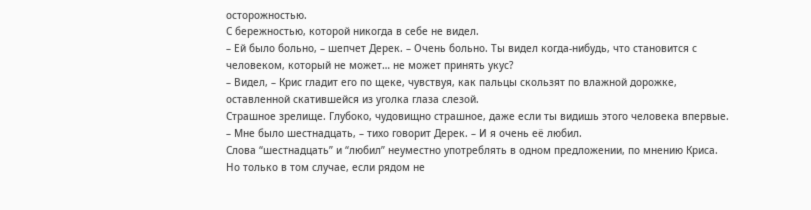осторожностью.
С бережностью, которой никогда в себе не видел.
– Ей было больно, – шепчет Дерек. – Очень больно. Ты видел когда-нибудь, что становится с человеком, который не может… не может принять укус?
– Видел, – Крис гладит его по щеке, чувствуя, как пальцы скользят по влажной дорожке, оставленной скатившейся из уголка глаза слезой.
Страшное зрелище. Глубоко, чудовищно страшное, даже если ты видишь этого человека впервые.
– Мне было шестнадцать, – тихо говорит Дерек. – И я очень её любил.
Слова “шестнадцать” и “любил” неуместно употреблять в одном предложении, по мнению Криса. Но только в том случае, если рядом не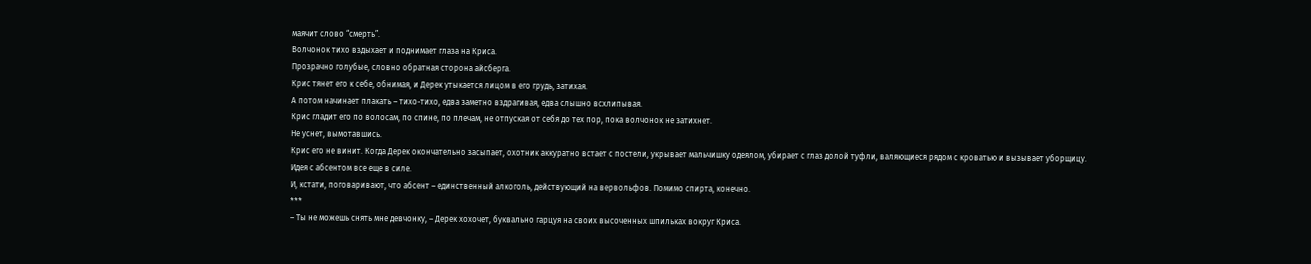маячит слово “смерть”.
Волчонок тихо вздыхает и поднимает глаза на Криса.
Прозрачно голубые, словно обратная сторона айсберга.
Крис тянет его к себе, обнимая, и Дерек утыкается лицом в его грудь, затихая.
А потом начинает плакать – тихо-тихо, едва заметно вздрагивая, едва слышно всхлипывая.
Крис гладит его по волосам, по спине, по плечам, не отпуская от себя до тех пор, пока волчонок не затихнет.
Не уснет, вымотавшись.
Крис его не винит. Когда Дерек окончательно засыпает, охотник аккуратно встает с постели, укрывает мальчишку одеялом, убирает с глаз долой туфли, валяющиеся рядом с кроватью и вызывает уборщицу.
Идея с абсентом все еще в силе.
И, кстати, поговаривают, что абсент – единственный алкоголь, действующий на вервольфов. Помимо спирта, конечно.
***
– Ты не можешь снять мне девчонку, – Дерек хохочет, буквально гарцуя на своих высоченных шпильках вокруг Криса.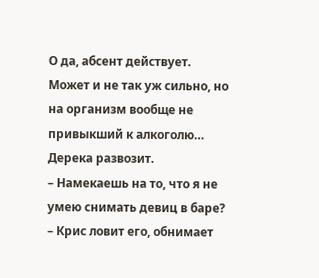О да, абсент действует. Может и не так уж сильно, но на организм вообще не привыкший к алкоголю… Дерека развозит.
– Намекаешь на то, что я не умею снимать девиц в баре? – Крис ловит его, обнимает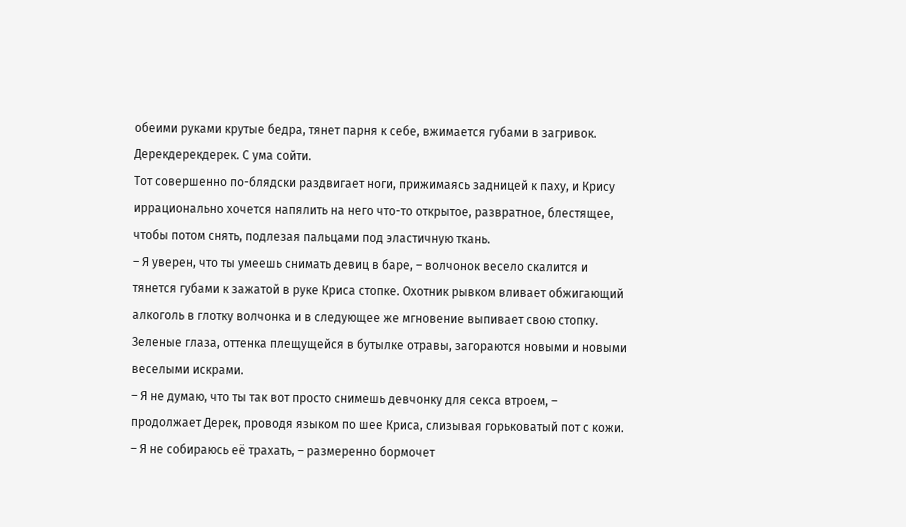обеими руками крутые бедра, тянет парня к себе, вжимается губами в загривок.
Дерекдерекдерек. С ума сойти.
Тот совершенно по-блядски раздвигает ноги, прижимаясь задницей к паху, и Крису иррационально хочется напялить на него что-то открытое, развратное, блестящее, чтобы потом снять, подлезая пальцами под эластичную ткань.
– Я уверен, что ты умеешь снимать девиц в баре, – волчонок весело скалится и тянется губами к зажатой в руке Криса стопке. Охотник рывком вливает обжигающий алкоголь в глотку волчонка и в следующее же мгновение выпивает свою стопку.
Зеленые глаза, оттенка плещущейся в бутылке отравы, загораются новыми и новыми веселыми искрами.
– Я не думаю, что ты так вот просто снимешь девчонку для секса втроем, – продолжает Дерек, проводя языком по шее Криса, слизывая горьковатый пот с кожи.
– Я не собираюсь её трахать, – размеренно бормочет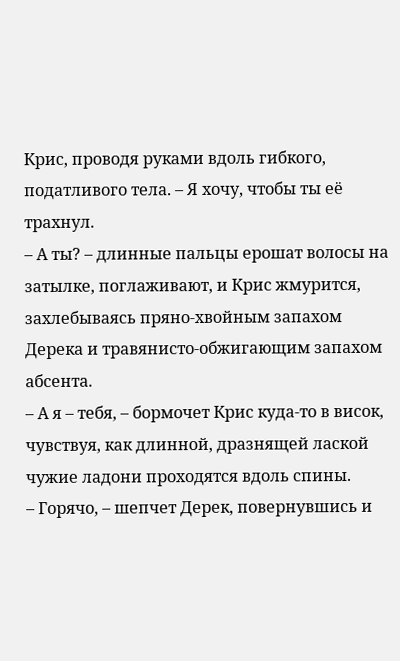Крис, проводя руками вдоль гибкого, податливого тела. – Я хочу, чтобы ты её трахнул.
– А ты? – длинные пальцы ерошат волосы на затылке, поглаживают, и Крис жмурится, захлебываясь пряно-хвойным запахом Дерека и травянисто-обжигающим запахом абсента.
– А я – тебя, – бормочет Крис куда-то в висок, чувствуя, как длинной, дразнящей лаской чужие ладони проходятся вдоль спины.
– Горячо, – шепчет Дерек, повернувшись и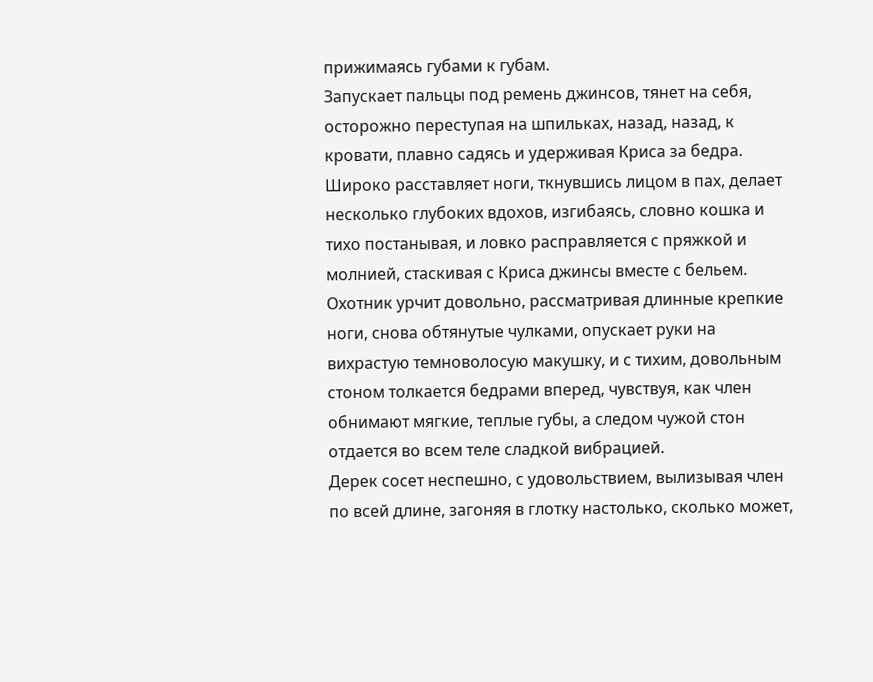прижимаясь губами к губам.
Запускает пальцы под ремень джинсов, тянет на себя, осторожно переступая на шпильках, назад, назад, к кровати, плавно садясь и удерживая Криса за бедра.
Широко расставляет ноги, ткнувшись лицом в пах, делает несколько глубоких вдохов, изгибаясь, словно кошка и тихо постанывая, и ловко расправляется с пряжкой и молнией, стаскивая с Криса джинсы вместе с бельем.
Охотник урчит довольно, рассматривая длинные крепкие ноги, снова обтянутые чулками, опускает руки на вихрастую темноволосую макушку, и с тихим, довольным стоном толкается бедрами вперед, чувствуя, как член обнимают мягкие, теплые губы, а следом чужой стон отдается во всем теле сладкой вибрацией.
Дерек сосет неспешно, с удовольствием, вылизывая член по всей длине, загоняя в глотку настолько, сколько может,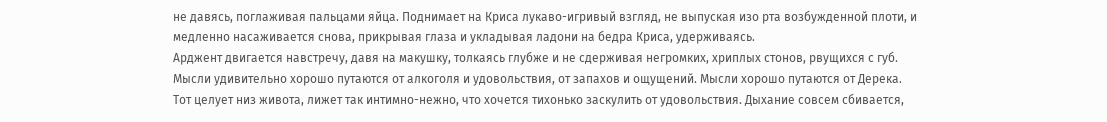не давясь, поглаживая пальцами яйца. Поднимает на Криса лукаво-игривый взгляд, не выпуская изо рта возбужденной плоти, и медленно насаживается снова, прикрывая глаза и укладывая ладони на бедра Криса, удерживаясь.
Арджент двигается навстречу, давя на макушку, толкаясь глубже и не сдерживая негромких, хриплых стонов, рвущихся с губ.
Мысли удивительно хорошо путаются от алкоголя и удовольствия, от запахов и ощущений. Мысли хорошо путаются от Дерека.
Тот целует низ живота, лижет так интимно-нежно, что хочется тихонько заскулить от удовольствия. Дыхание совсем сбивается,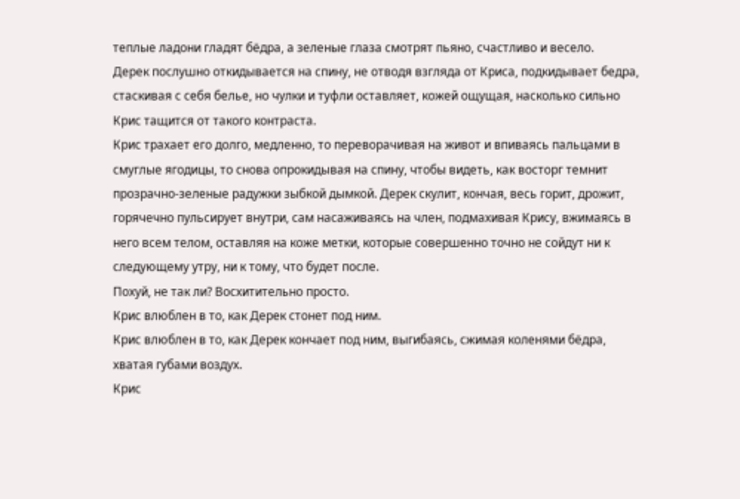теплые ладони гладят бёдра, а зеленые глаза смотрят пьяно, счастливо и весело.
Дерек послушно откидывается на спину, не отводя взгляда от Криса, подкидывает бедра, стаскивая с себя белье, но чулки и туфли оставляет, кожей ощущая, насколько сильно Крис тащится от такого контраста.
Крис трахает его долго, медленно, то переворачивая на живот и впиваясь пальцами в смуглые ягодицы, то снова опрокидывая на спину, чтобы видеть, как восторг темнит прозрачно-зеленые радужки зыбкой дымкой. Дерек скулит, кончая, весь горит, дрожит, горячечно пульсирует внутри, сам насаживаясь на член, подмахивая Крису, вжимаясь в него всем телом, оставляя на коже метки, которые совершенно точно не сойдут ни к следующему утру, ни к тому, что будет после.
Похуй, не так ли? Восхитительно просто.
Крис влюблен в то, как Дерек стонет под ним.
Крис влюблен в то, как Дерек кончает под ним, выгибаясь, сжимая коленями бёдра, хватая губами воздух.
Крис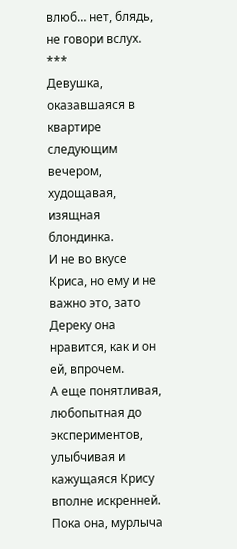влюб… нет, блядь, не говори вслух.
***
Девушка, оказавшаяся в квартире следующим вечером, худощавая, изящная блондинка.
И не во вкусе Криса, но ему и не важно это, зато Дереку она нравится, как и он ей, впрочем.
А еще понятливая, любопытная до экспериментов, улыбчивая и кажущаяся Крису вполне искренней. Пока она, мурлыча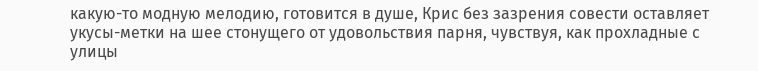какую-то модную мелодию, готовится в душе, Крис без зазрения совести оставляет укусы-метки на шее стонущего от удовольствия парня, чувствуя, как прохладные с улицы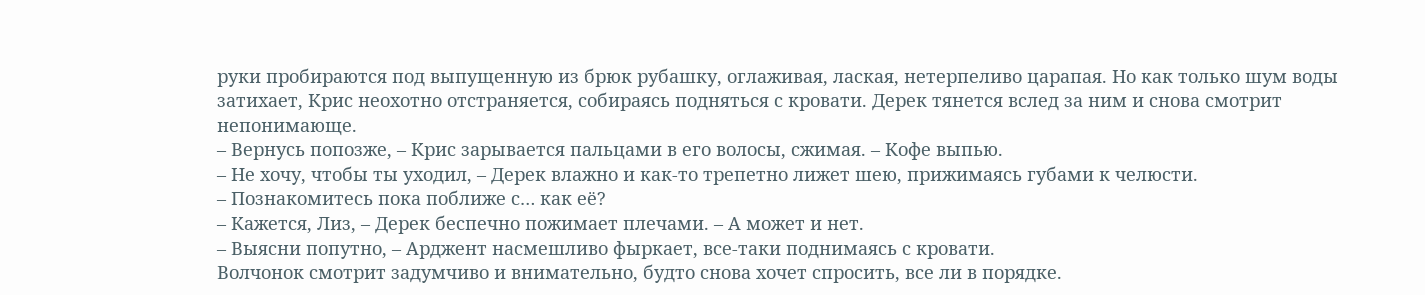руки пробираются под выпущенную из брюк рубашку, оглаживая, лаская, нетерпеливо царапая. Но как только шум воды затихает, Крис неохотно отстраняется, собираясь подняться с кровати. Дерек тянется вслед за ним и снова смотрит непонимающе.
– Вернусь попозже, – Крис зарывается пальцами в его волосы, сжимая. – Кофе выпью.
– Не хочу, чтобы ты уходил, – Дерек влажно и как-то трепетно лижет шею, прижимаясь губами к челюсти.
– Познакомитесь пока поближе с… как её?
– Кажется, Лиз, – Дерек беспечно пожимает плечами. – А может и нет.
– Выясни попутно, – Арджент насмешливо фыркает, все-таки поднимаясь с кровати.
Волчонок смотрит задумчиво и внимательно, будто снова хочет спросить, все ли в порядке.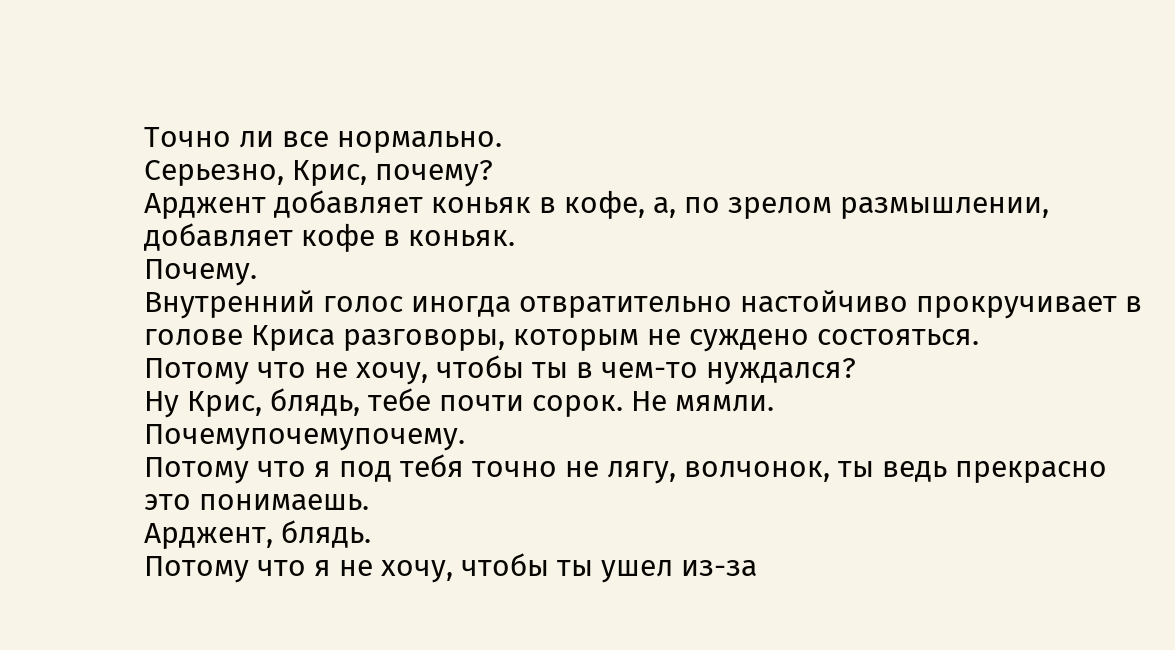Точно ли все нормально.
Серьезно, Крис, почему?
Арджент добавляет коньяк в кофе, а, по зрелом размышлении, добавляет кофе в коньяк.
Почему.
Внутренний голос иногда отвратительно настойчиво прокручивает в голове Криса разговоры, которым не суждено состояться.
Потому что не хочу, чтобы ты в чем-то нуждался?
Ну Крис, блядь, тебе почти сорок. Не мямли.
Почемупочемупочему.
Потому что я под тебя точно не лягу, волчонок, ты ведь прекрасно это понимаешь.
Арджент, блядь.
Потому что я не хочу, чтобы ты ушел из-за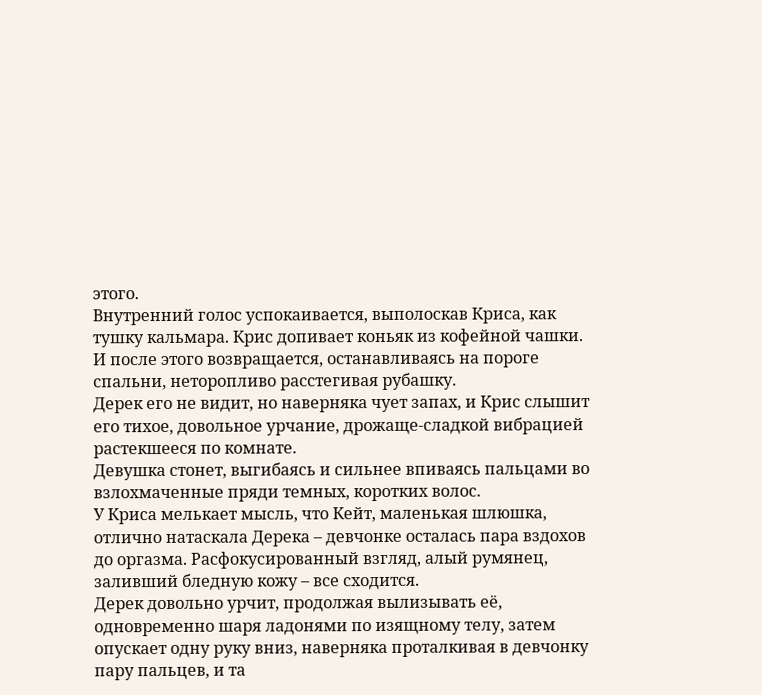этого.
Внутренний голос успокаивается, выполоскав Криса, как тушку кальмара. Крис допивает коньяк из кофейной чашки.
И после этого возвращается, останавливаясь на пороге спальни, неторопливо расстегивая рубашку.
Дерек его не видит, но наверняка чует запах, и Крис слышит его тихое, довольное урчание, дрожаще-сладкой вибрацией растекшееся по комнате.
Девушка стонет, выгибаясь и сильнее впиваясь пальцами во взлохмаченные пряди темных, коротких волос.
У Криса мелькает мысль, что Кейт, маленькая шлюшка, отлично натаскала Дерека – девчонке осталась пара вздохов до оргазма. Расфокусированный взгляд, алый румянец, заливший бледную кожу – все сходится.
Дерек довольно урчит, продолжая вылизывать её, одновременно шаря ладонями по изящному телу, затем опускает одну руку вниз, наверняка проталкивая в девчонку пару пальцев, и та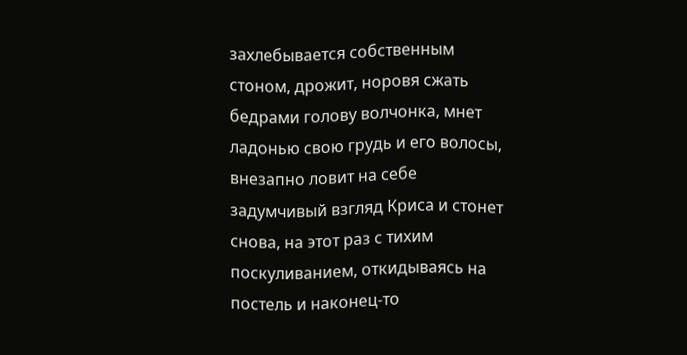захлебывается собственным стоном, дрожит, норовя сжать бедрами голову волчонка, мнет ладонью свою грудь и его волосы, внезапно ловит на себе задумчивый взгляд Криса и стонет снова, на этот раз с тихим поскуливанием, откидываясь на постель и наконец-то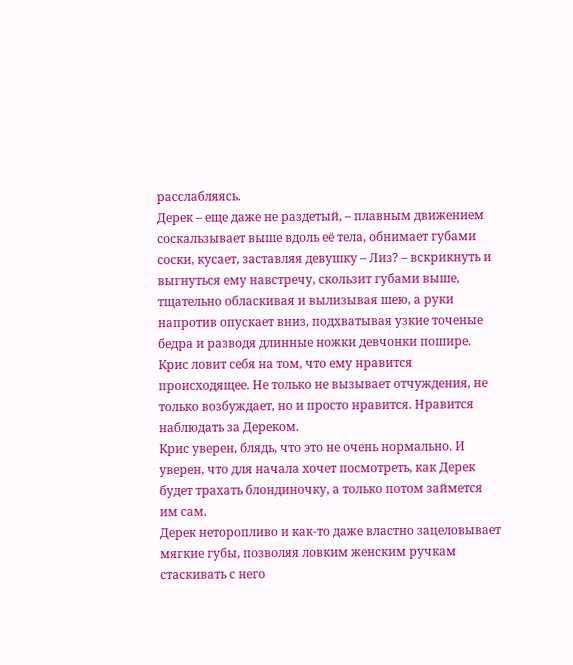расслабляясь.
Дерек – еще даже не раздетый, – плавным движением соскальзывает выше вдоль её тела, обнимает губами соски, кусает, заставляя девушку – Лиз? – вскрикнуть и выгнуться ему навстречу, скользит губами выше, тщательно обласкивая и вылизывая шею, а руки напротив опускает вниз, подхватывая узкие точеные бедра и разводя длинные ножки девчонки пошире.
Крис ловит себя на том, что ему нравится происходящее. Не только не вызывает отчуждения, не только возбуждает, но и просто нравится. Нравится наблюдать за Дереком.
Крис уверен, блядь, что это не очень нормально. И уверен, что для начала хочет посмотреть, как Дерек будет трахать блондиночку, а только потом займется им сам.
Дерек неторопливо и как-то даже властно зацеловывает мягкие губы, позволяя ловким женским ручкам стаскивать с него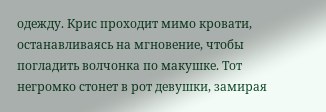одежду. Крис проходит мимо кровати, останавливаясь на мгновение, чтобы погладить волчонка по макушке. Тот негромко стонет в рот девушки, замирая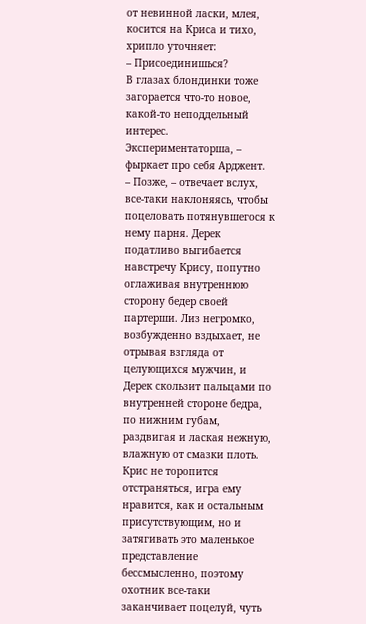от невинной ласки, млея, косится на Криса и тихо, хрипло уточняет:
– Присоединишься?
В глазах блондинки тоже загорается что-то новое, какой-то неподдельный интерес.
Экспериментаторша, – фыркает про себя Арджент.
– Позже, – отвечает вслух, все-таки наклоняясь, чтобы поцеловать потянувшегося к нему парня. Дерек податливо выгибается навстречу Крису, попутно оглаживая внутреннюю сторону бедер своей партерши. Лиз негромко, возбужденно вздыхает, не отрывая взгляда от целующихся мужчин, и Дерек скользит пальцами по внутренней стороне бедра, по нижним губам, раздвигая и лаская нежную, влажную от смазки плоть.
Крис не торопится отстраняться, игра ему нравится, как и остальным присутствующим, но и затягивать это маленькое представление бессмысленно, поэтому охотник все-таки заканчивает поцелуй, чуть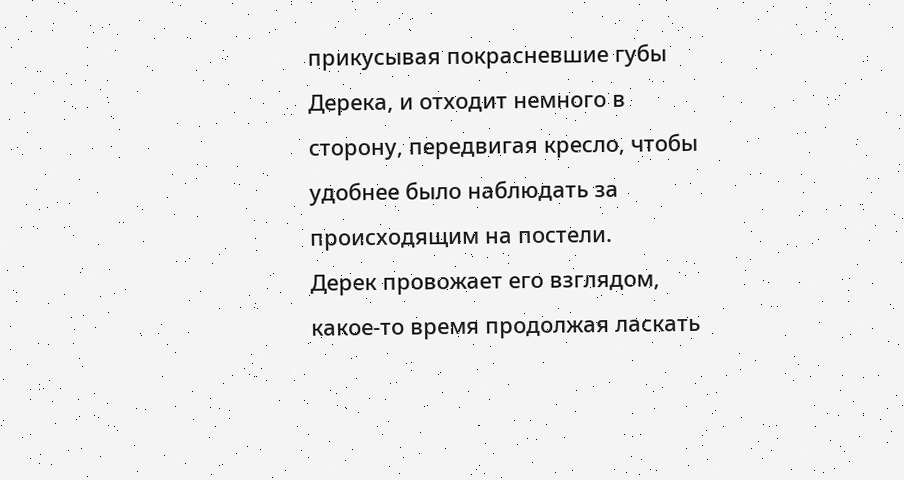прикусывая покрасневшие губы Дерека, и отходит немного в сторону, передвигая кресло, чтобы удобнее было наблюдать за происходящим на постели.
Дерек провожает его взглядом, какое-то время продолжая ласкать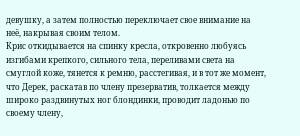девушку, а затем полностью переключает свое внимание на неё, накрывая своим телом.
Крис откидывается на спинку кресла, откровенно любуясь изгибами крепкого, сильного тела, переливами света на смуглой коже, тянется к ремню, расстегивая, и в тот же момент, что Дерек, раскатав по члену презерватив, толкается между широко раздвинутых ног блондинки, проводит ладонью по своему члену,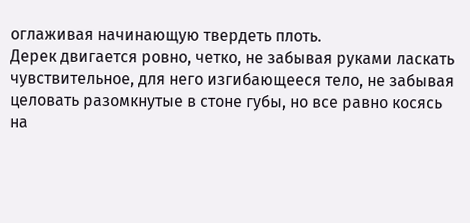оглаживая начинающую твердеть плоть.
Дерек двигается ровно, четко, не забывая руками ласкать чувствительное, для него изгибающееся тело, не забывая целовать разомкнутые в стоне губы, но все равно косясь на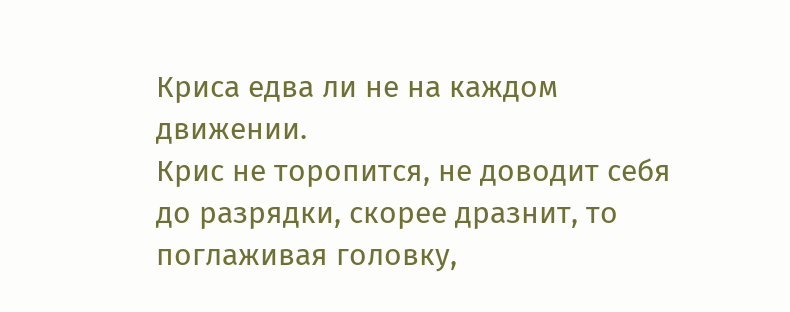Криса едва ли не на каждом движении.
Крис не торопится, не доводит себя до разрядки, скорее дразнит, то поглаживая головку,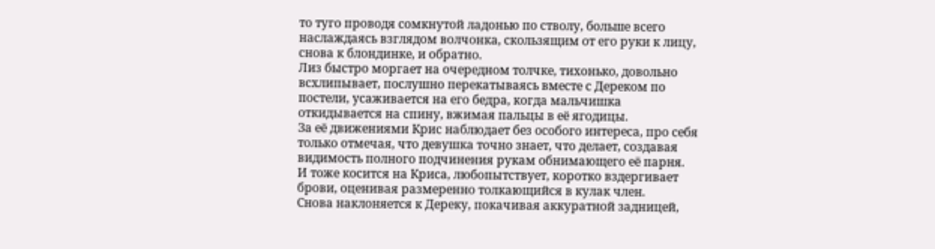то туго проводя сомкнутой ладонью по стволу, больше всего наслаждаясь взглядом волчонка, скользящим от его руки к лицу, снова к блондинке, и обратно.
Лиз быстро моргает на очередном толчке, тихонько, довольно всхлипывает, послушно перекатываясь вместе с Дереком по постели, усаживается на его бедра, когда мальчишка откидывается на спину, вжимая пальцы в её ягодицы.
За её движениями Крис наблюдает без особого интереса, про себя только отмечая, что девушка точно знает, что делает, создавая видимость полного подчинения рукам обнимающего её парня.
И тоже косится на Криса, любопытствует, коротко вздергивает брови, оценивая размеренно толкающийся в кулак член.
Снова наклоняется к Дереку, покачивая аккуратной задницей,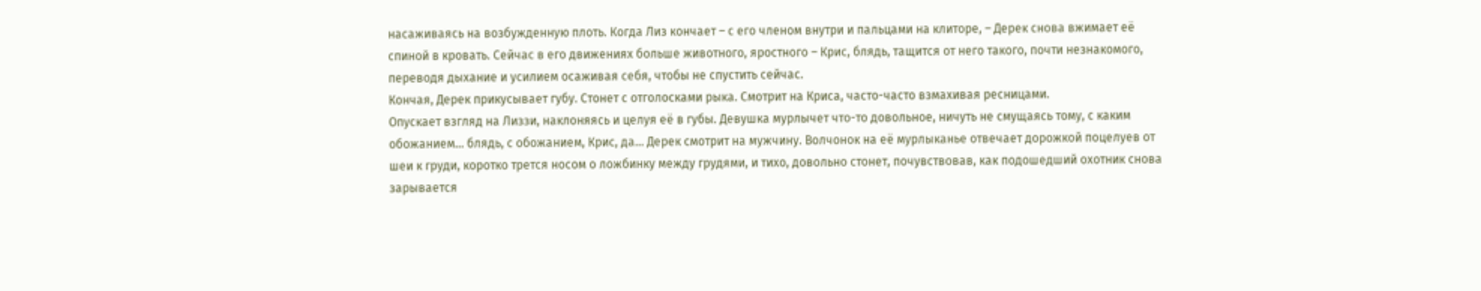насаживаясь на возбужденную плоть. Когда Лиз кончает – с его членом внутри и пальцами на клиторе, – Дерек снова вжимает её спиной в кровать. Сейчас в его движениях больше животного, яростного – Крис, блядь, тащится от него такого, почти незнакомого, переводя дыхание и усилием осаживая себя, чтобы не спустить сейчас.
Кончая, Дерек прикусывает губу. Стонет с отголосками рыка. Смотрит на Криса, часто-часто взмахивая ресницами.
Опускает взгляд на Лиззи, наклоняясь и целуя её в губы. Девушка мурлычет что-то довольное, ничуть не смущаясь тому, с каким обожанием… блядь, с обожанием, Крис, да… Дерек смотрит на мужчину. Волчонок на её мурлыканье отвечает дорожкой поцелуев от шеи к груди, коротко трется носом о ложбинку между грудями, и тихо, довольно стонет, почувствовав, как подошедший охотник снова зарывается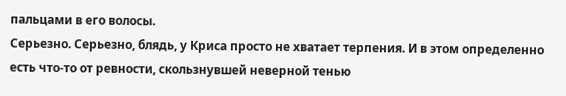пальцами в его волосы.
Серьезно. Серьезно, блядь, у Криса просто не хватает терпения. И в этом определенно есть что-то от ревности, скользнувшей неверной тенью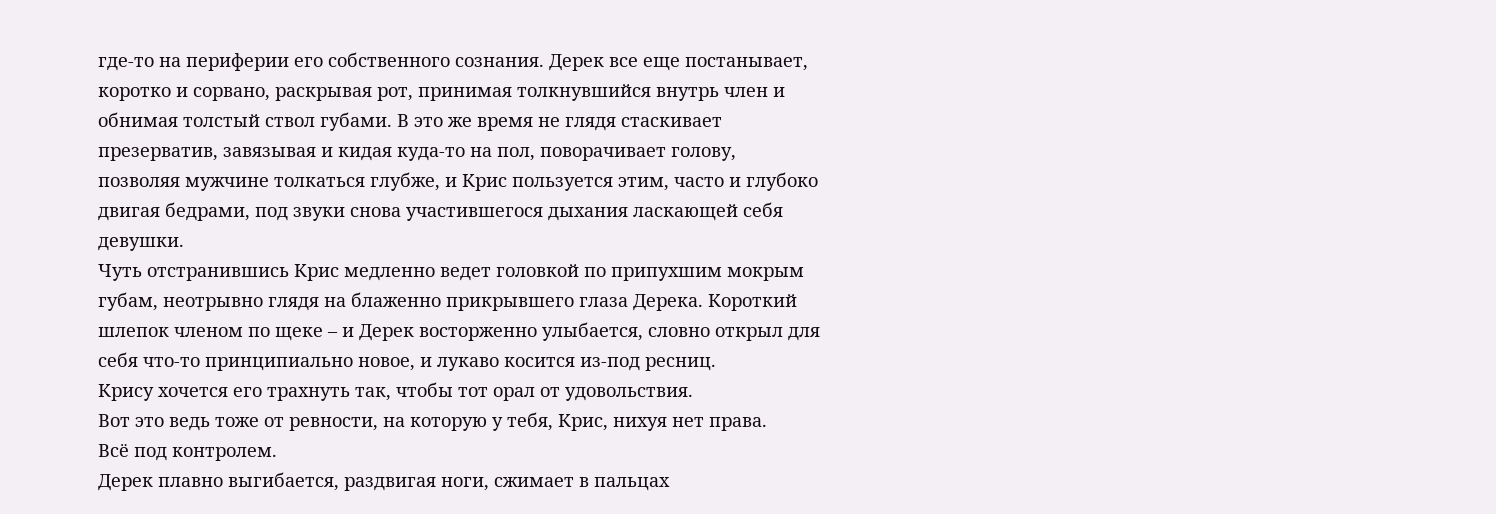где-то на периферии его собственного сознания. Дерек все еще постанывает, коротко и сорвано, раскрывая рот, принимая толкнувшийся внутрь член и обнимая толстый ствол губами. В это же время не глядя стаскивает презерватив, завязывая и кидая куда-то на пол, поворачивает голову, позволяя мужчине толкаться глубже, и Крис пользуется этим, часто и глубоко двигая бедрами, под звуки снова участившегося дыхания ласкающей себя девушки.
Чуть отстранившись Крис медленно ведет головкой по припухшим мокрым губам, неотрывно глядя на блаженно прикрывшего глаза Дерека. Короткий шлепок членом по щеке – и Дерек восторженно улыбается, словно открыл для себя что-то принципиально новое, и лукаво косится из-под ресниц.
Крису хочется его трахнуть так, чтобы тот орал от удовольствия.
Вот это ведь тоже от ревности, на которую у тебя, Крис, нихуя нет права.
Всё под контролем.
Дерек плавно выгибается, раздвигая ноги, сжимает в пальцах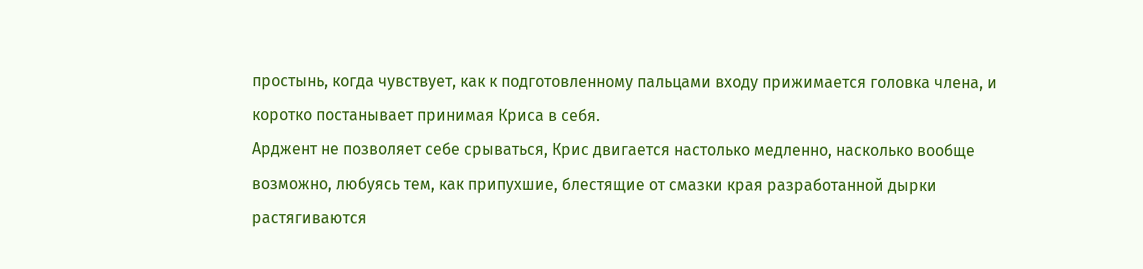простынь, когда чувствует, как к подготовленному пальцами входу прижимается головка члена, и коротко постанывает принимая Криса в себя.
Арджент не позволяет себе срываться, Крис двигается настолько медленно, насколько вообще возможно, любуясь тем, как припухшие, блестящие от смазки края разработанной дырки растягиваются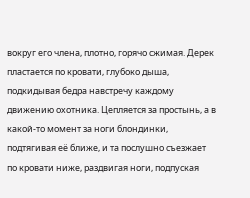вокруг его члена, плотно, горячо сжимая. Дерек пластается по кровати, глубоко дыша, подкидывая бедра навстречу каждому движению охотника. Цепляется за простынь, а в какой-то момент за ноги блондинки, подтягивая её ближе, и та послушно съезжает по кровати ниже, раздвигая ноги, подпуская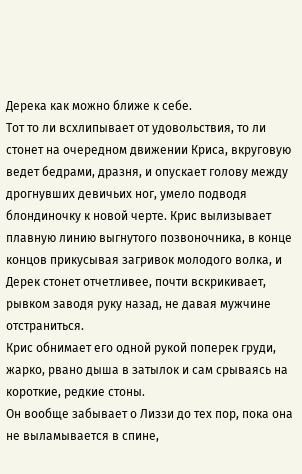Дерека как можно ближе к себе.
Тот то ли всхлипывает от удовольствия, то ли стонет на очередном движении Криса, вкруговую ведет бедрами, дразня, и опускает голову между дрогнувших девичьих ног, умело подводя блондиночку к новой черте. Крис вылизывает плавную линию выгнутого позвоночника, в конце концов прикусывая загривок молодого волка, и Дерек стонет отчетливее, почти вскрикивает, рывком заводя руку назад, не давая мужчине отстраниться.
Крис обнимает его одной рукой поперек груди, жарко, рвано дыша в затылок и сам срываясь на короткие, редкие стоны.
Он вообще забывает о Лиззи до тех пор, пока она не выламывается в спине,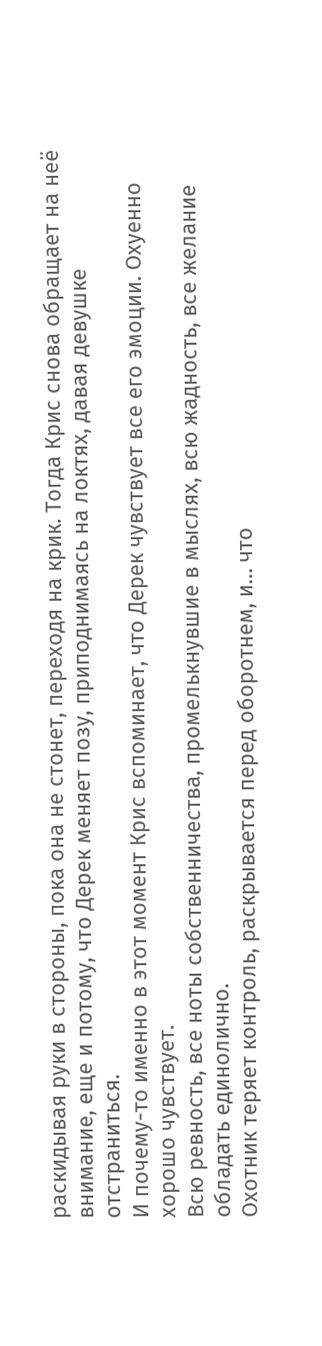раскидывая руки в стороны, пока она не стонет, переходя на крик. Тогда Крис снова обращает на неё внимание, еще и потому, что Дерек меняет позу, приподнимаясь на локтях, давая девушке отстраниться.
И почему-то именно в этот момент Крис вспоминает, что Дерек чувствует все его эмоции. Охуенно хорошо чувствует.
Всю ревность, все ноты собственничества, промелькнувшие в мыслях, всю жадность, все желание обладать единолично.
Охотник теряет контроль, раскрывается перед оборотнем, и… что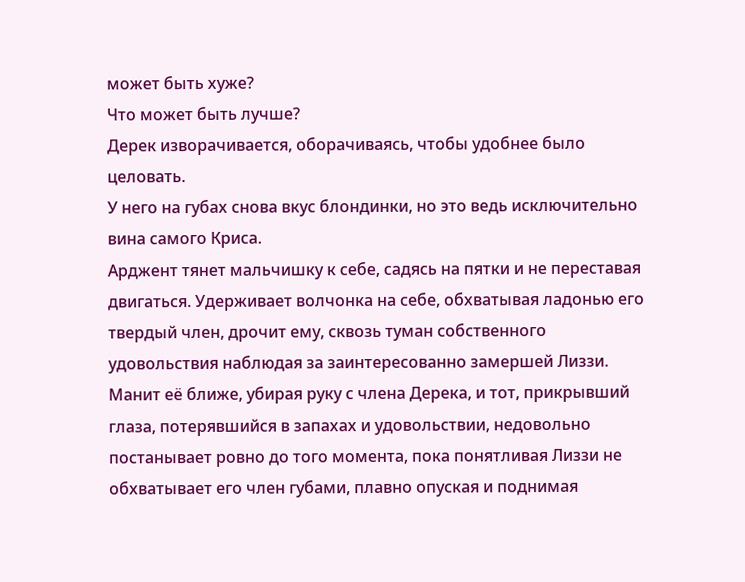может быть хуже?
Что может быть лучше?
Дерек изворачивается, оборачиваясь, чтобы удобнее было целовать.
У него на губах снова вкус блондинки, но это ведь исключительно вина самого Криса.
Арджент тянет мальчишку к себе, садясь на пятки и не переставая двигаться. Удерживает волчонка на себе, обхватывая ладонью его твердый член, дрочит ему, сквозь туман собственного удовольствия наблюдая за заинтересованно замершей Лиззи.
Манит её ближе, убирая руку с члена Дерека, и тот, прикрывший глаза, потерявшийся в запахах и удовольствии, недовольно постанывает ровно до того момента, пока понятливая Лиззи не обхватывает его член губами, плавно опуская и поднимая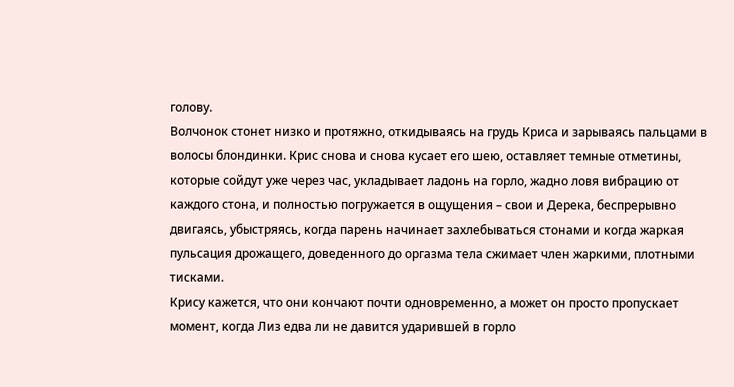голову.
Волчонок стонет низко и протяжно, откидываясь на грудь Криса и зарываясь пальцами в волосы блондинки. Крис снова и снова кусает его шею, оставляет темные отметины, которые сойдут уже через час, укладывает ладонь на горло, жадно ловя вибрацию от каждого стона, и полностью погружается в ощущения – свои и Дерека, беспрерывно двигаясь, убыстряясь, когда парень начинает захлебываться стонами и когда жаркая пульсация дрожащего, доведенного до оргазма тела сжимает член жаркими, плотными тисками.
Крису кажется, что они кончают почти одновременно, а может он просто пропускает момент, когда Лиз едва ли не давится ударившей в горло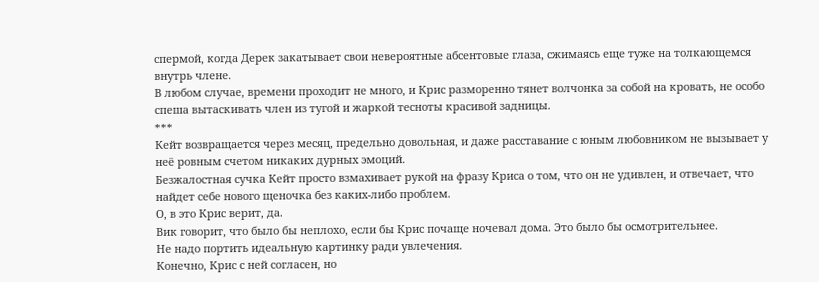спермой, когда Дерек закатывает свои невероятные абсентовые глаза, сжимаясь еще туже на толкающемся внутрь члене.
В любом случае, времени проходит не много, и Крис разморенно тянет волчонка за собой на кровать, не особо спеша вытаскивать член из тугой и жаркой тесноты красивой задницы.
***
Кейт возвращается через месяц, предельно довольная, и даже расставание с юным любовником не вызывает у неё ровным счетом никаких дурных эмоций.
Безжалостная сучка Кейт просто взмахивает рукой на фразу Криса о том, что он не удивлен, и отвечает, что найдет себе нового щеночка без каких-либо проблем.
О, в это Крис верит, да.
Вик говорит, что было бы неплохо, если бы Крис почаще ночевал дома. Это было бы осмотрительнее.
Не надо портить идеальную картинку ради увлечения.
Конечно, Крис с ней согласен, но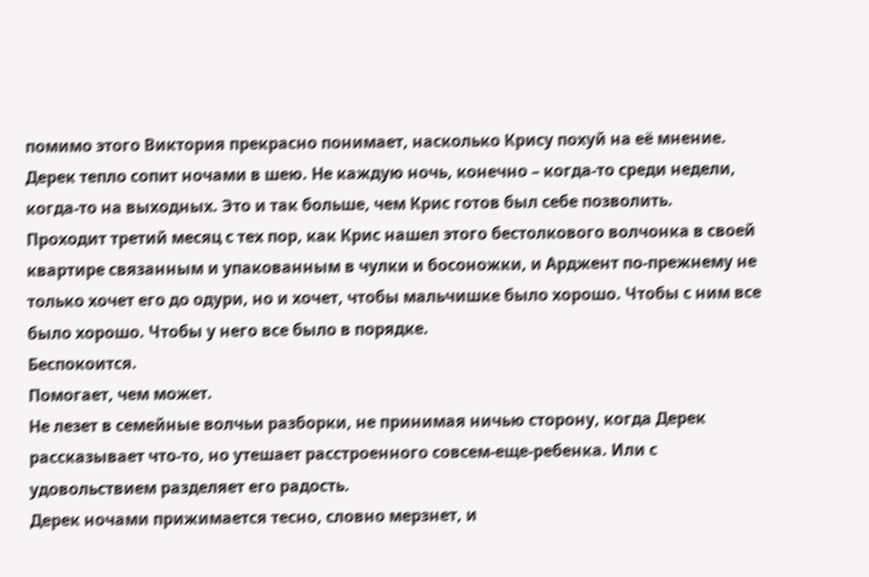помимо этого Виктория прекрасно понимает, насколько Крису похуй на её мнение.
Дерек тепло сопит ночами в шею. Не каждую ночь, конечно – когда-то среди недели, когда-то на выходных. Это и так больше, чем Крис готов был себе позволить.
Проходит третий месяц с тех пор, как Крис нашел этого бестолкового волчонка в своей квартире связанным и упакованным в чулки и босоножки, и Арджент по-прежнему не только хочет его до одури, но и хочет, чтобы мальчишке было хорошо. Чтобы с ним все было хорошо. Чтобы у него все было в порядке.
Беспокоится.
Помогает, чем может.
Не лезет в семейные волчьи разборки, не принимая ничью сторону, когда Дерек рассказывает что-то, но утешает расстроенного совсем-еще-ребенка. Или с удовольствием разделяет его радость.
Дерек ночами прижимается тесно, словно мерзнет, и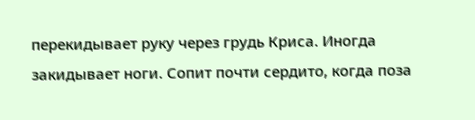перекидывает руку через грудь Криса. Иногда закидывает ноги. Сопит почти сердито, когда поза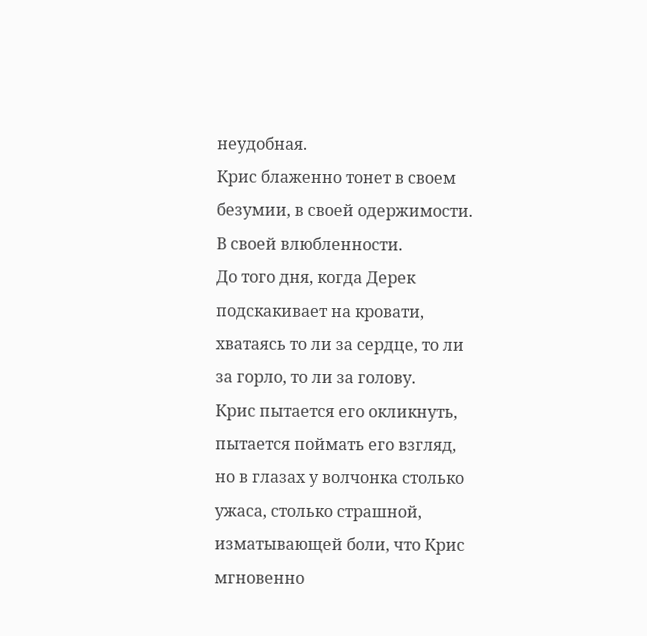неудобная.
Крис блаженно тонет в своем безумии, в своей одержимости. В своей влюбленности.
До того дня, когда Дерек подскакивает на кровати, хватаясь то ли за сердце, то ли за горло, то ли за голову.
Крис пытается его окликнуть, пытается поймать его взгляд, но в глазах у волчонка столько ужаса, столько страшной, изматывающей боли, что Крис мгновенно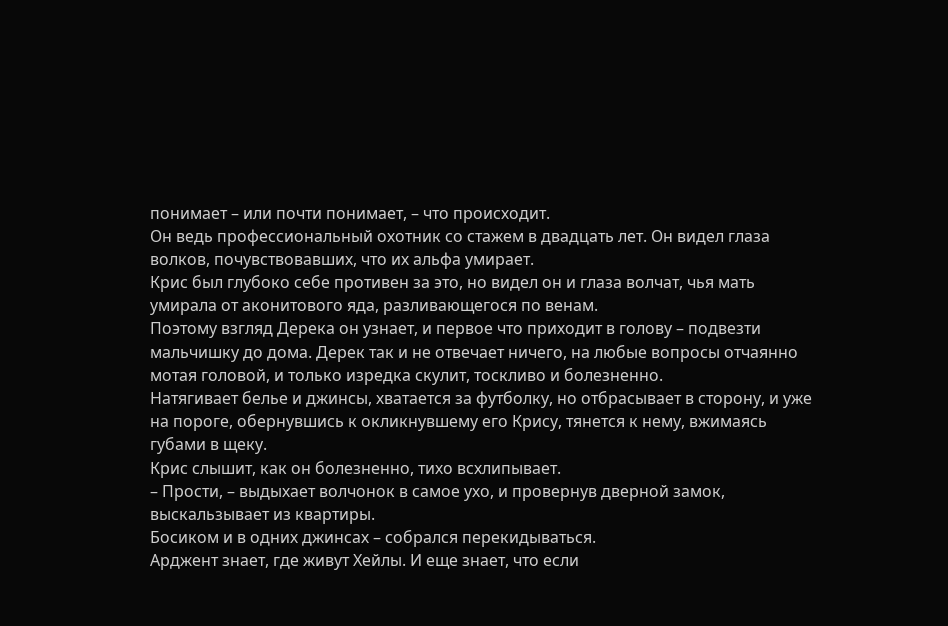понимает – или почти понимает, – что происходит.
Он ведь профессиональный охотник со стажем в двадцать лет. Он видел глаза волков, почувствовавших, что их альфа умирает.
Крис был глубоко себе противен за это, но видел он и глаза волчат, чья мать умирала от аконитового яда, разливающегося по венам.
Поэтому взгляд Дерека он узнает, и первое что приходит в голову – подвезти мальчишку до дома. Дерек так и не отвечает ничего, на любые вопросы отчаянно мотая головой, и только изредка скулит, тоскливо и болезненно.
Натягивает белье и джинсы, хватается за футболку, но отбрасывает в сторону, и уже на пороге, обернувшись к окликнувшему его Крису, тянется к нему, вжимаясь губами в щеку.
Крис слышит, как он болезненно, тихо всхлипывает.
– Прости, – выдыхает волчонок в самое ухо, и провернув дверной замок, выскальзывает из квартиры.
Босиком и в одних джинсах – собрался перекидываться.
Арджент знает, где живут Хейлы. И еще знает, что если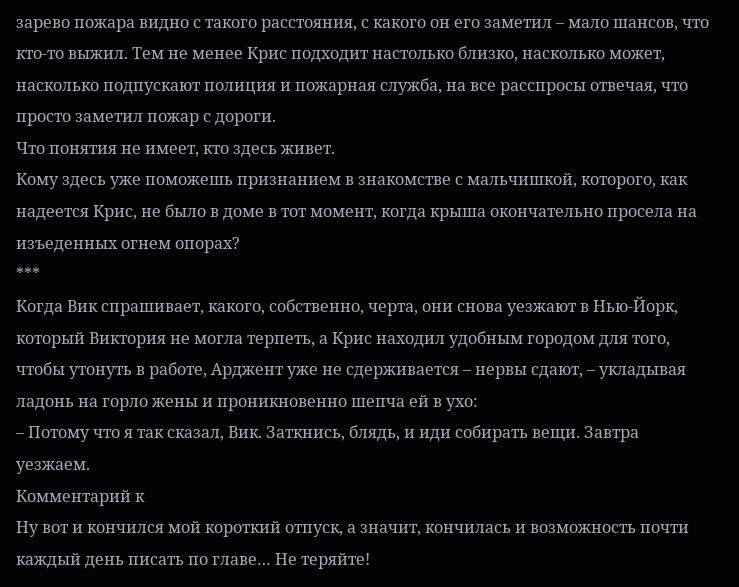зарево пожара видно с такого расстояния, с какого он его заметил – мало шансов, что кто-то выжил. Тем не менее Крис подходит настолько близко, насколько может, насколько подпускают полиция и пожарная служба, на все расспросы отвечая, что просто заметил пожар с дороги.
Что понятия не имеет, кто здесь живет.
Кому здесь уже поможешь признанием в знакомстве с мальчишкой, которого, как надеется Крис, не было в доме в тот момент, когда крыша окончательно просела на изъеденных огнем опорах?
***
Когда Вик спрашивает, какого, собственно, черта, они снова уезжают в Нью-Йорк, который Виктория не могла терпеть, а Крис находил удобным городом для того, чтобы утонуть в работе, Арджент уже не сдерживается – нервы сдают, – укладывая ладонь на горло жены и проникновенно шепча ей в ухо:
– Потому что я так сказал, Вик. Заткнись, блядь, и иди собирать вещи. Завтра уезжаем.
Комментарий к
Ну вот и кончился мой короткий отпуск, а значит, кончилась и возможность почти каждый день писать по главе… Не теряйте!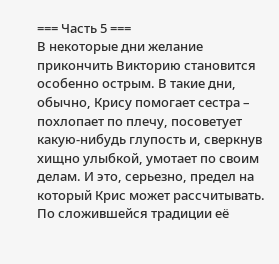=== Часть 5 ===
В некоторые дни желание прикончить Викторию становится особенно острым. В такие дни, обычно, Крису помогает сестра – похлопает по плечу, посоветует какую-нибудь глупость и, сверкнув хищно улыбкой, умотает по своим делам. И это, серьезно, предел на который Крис может рассчитывать.
По сложившейся традиции её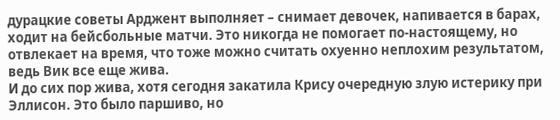дурацкие советы Арджент выполняет – снимает девочек, напивается в барах, ходит на бейсбольные матчи. Это никогда не помогает по-настоящему, но отвлекает на время, что тоже можно считать охуенно неплохим результатом, ведь Вик все еще жива.
И до сих пор жива, хотя сегодня закатила Крису очередную злую истерику при Эллисон. Это было паршиво, но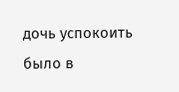дочь успокоить было в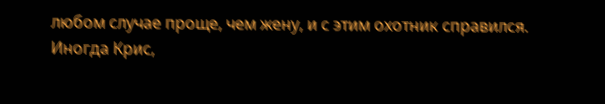любом случае проще, чем жену, и с этим охотник справился.
Иногда Крис,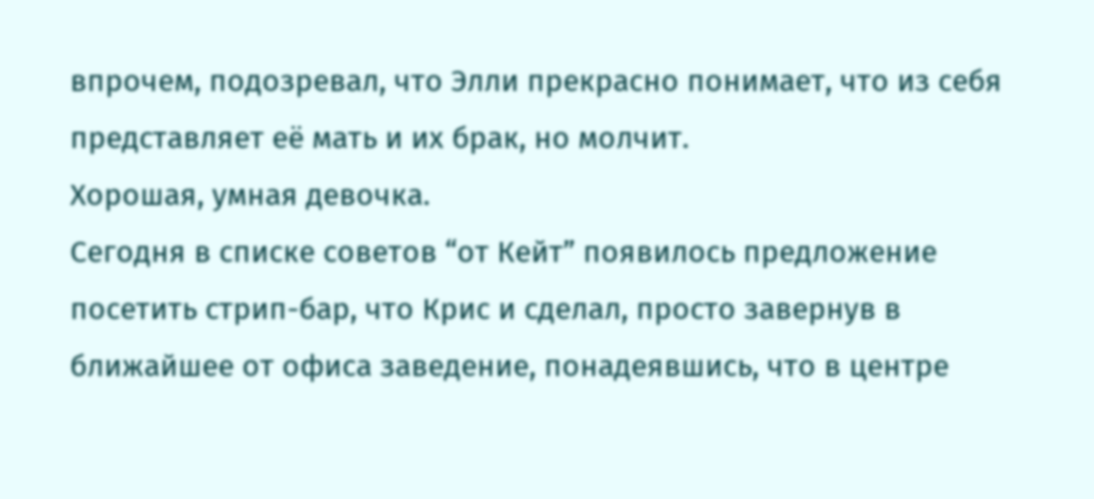впрочем, подозревал, что Элли прекрасно понимает, что из себя представляет её мать и их брак, но молчит.
Хорошая, умная девочка.
Сегодня в списке советов “от Кейт” появилось предложение посетить стрип-бар, что Крис и сделал, просто завернув в ближайшее от офиса заведение, понадеявшись, что в центре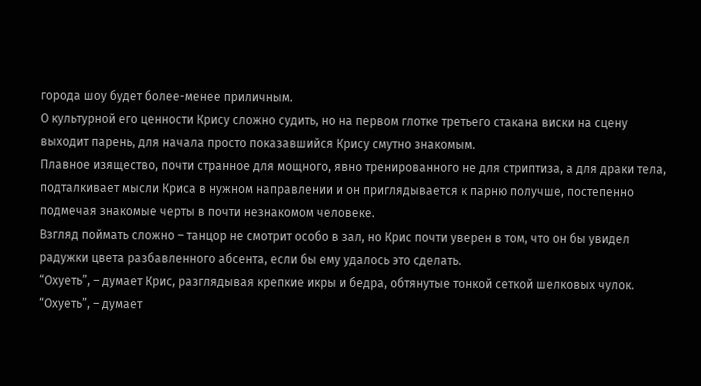города шоу будет более-менее приличным.
О культурной его ценности Крису сложно судить, но на первом глотке третьего стакана виски на сцену выходит парень, для начала просто показавшийся Крису смутно знакомым.
Плавное изящество, почти странное для мощного, явно тренированного не для стриптиза, а для драки тела, подталкивает мысли Криса в нужном направлении и он приглядывается к парню получше, постепенно подмечая знакомые черты в почти незнакомом человеке.
Взгляд поймать сложно – танцор не смотрит особо в зал, но Крис почти уверен в том, что он бы увидел радужки цвета разбавленного абсента, если бы ему удалось это сделать.
“Охуеть”, – думает Крис, разглядывая крепкие икры и бедра, обтянутые тонкой сеткой шелковых чулок.
“Охуеть”, – думает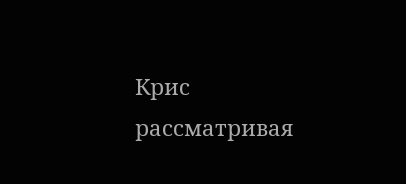Крис рассматривая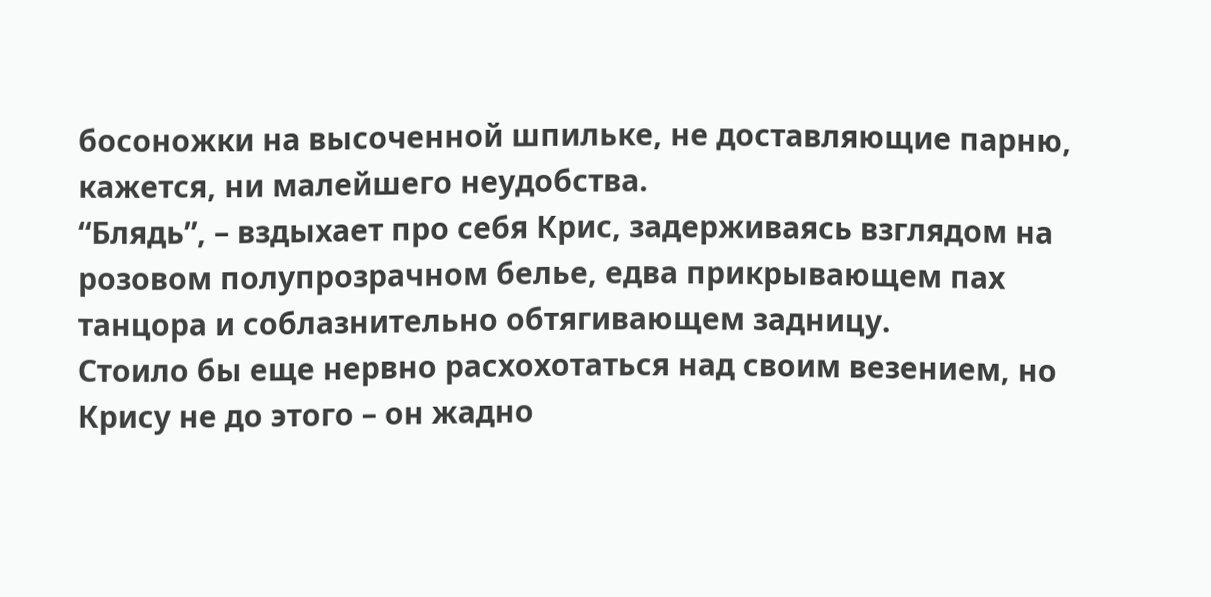босоножки на высоченной шпильке, не доставляющие парню, кажется, ни малейшего неудобства.
“Блядь”, – вздыхает про себя Крис, задерживаясь взглядом на розовом полупрозрачном белье, едва прикрывающем пах танцора и соблазнительно обтягивающем задницу.
Стоило бы еще нервно расхохотаться над своим везением, но Крису не до этого – он жадно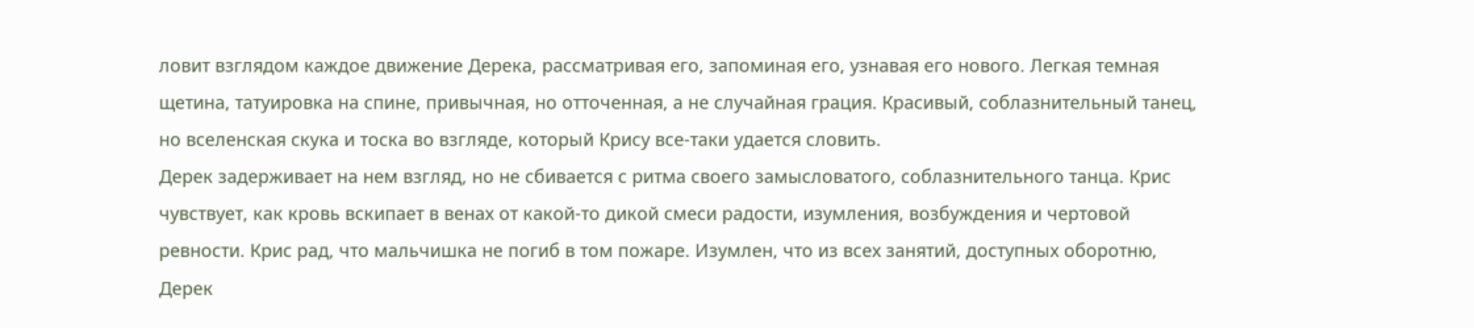ловит взглядом каждое движение Дерека, рассматривая его, запоминая его, узнавая его нового. Легкая темная щетина, татуировка на спине, привычная, но отточенная, а не случайная грация. Красивый, соблазнительный танец, но вселенская скука и тоска во взгляде, который Крису все-таки удается словить.
Дерек задерживает на нем взгляд, но не сбивается с ритма своего замысловатого, соблазнительного танца. Крис чувствует, как кровь вскипает в венах от какой-то дикой смеси радости, изумления, возбуждения и чертовой ревности. Крис рад, что мальчишка не погиб в том пожаре. Изумлен, что из всех занятий, доступных оборотню, Дерек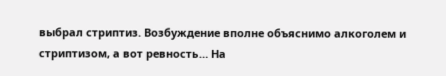выбрал стриптиз. Возбуждение вполне объяснимо алкоголем и стриптизом, а вот ревность… На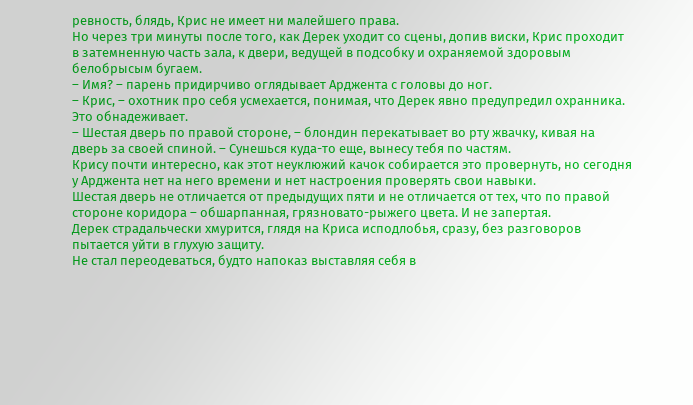ревность, блядь, Крис не имеет ни малейшего права.
Но через три минуты после того, как Дерек уходит со сцены, допив виски, Крис проходит в затемненную часть зала, к двери, ведущей в подсобку и охраняемой здоровым белобрысым бугаем.
– Имя? – парень придирчиво оглядывает Арджента с головы до ног.
– Крис, – охотник про себя усмехается, понимая, что Дерек явно предупредил охранника. Это обнадеживает.
– Шестая дверь по правой стороне, – блондин перекатывает во рту жвачку, кивая на дверь за своей спиной. – Сунешься куда-то еще, вынесу тебя по частям.
Крису почти интересно, как этот неуклюжий качок собирается это провернуть, но сегодня у Арджента нет на него времени и нет настроения проверять свои навыки.
Шестая дверь не отличается от предыдущих пяти и не отличается от тех, что по правой стороне коридора – обшарпанная, грязновато-рыжего цвета. И не запертая.
Дерек страдальчески хмурится, глядя на Криса исподлобья, сразу, без разговоров пытается уйти в глухую защиту.
Не стал переодеваться, будто напоказ выставляя себя в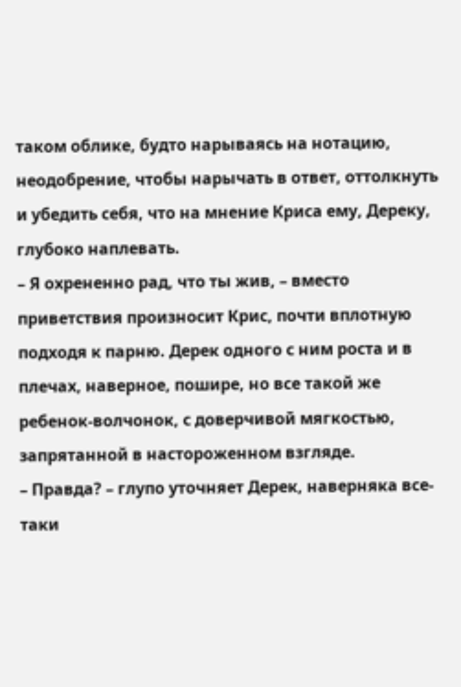таком облике, будто нарываясь на нотацию, неодобрение, чтобы нарычать в ответ, оттолкнуть и убедить себя, что на мнение Криса ему, Дереку, глубоко наплевать.
– Я охрененно рад, что ты жив, – вместо приветствия произносит Крис, почти вплотную подходя к парню. Дерек одного с ним роста и в плечах, наверное, пошире, но все такой же ребенок-волчонок, с доверчивой мягкостью, запрятанной в настороженном взгляде.
– Правда? – глупо уточняет Дерек, наверняка все-таки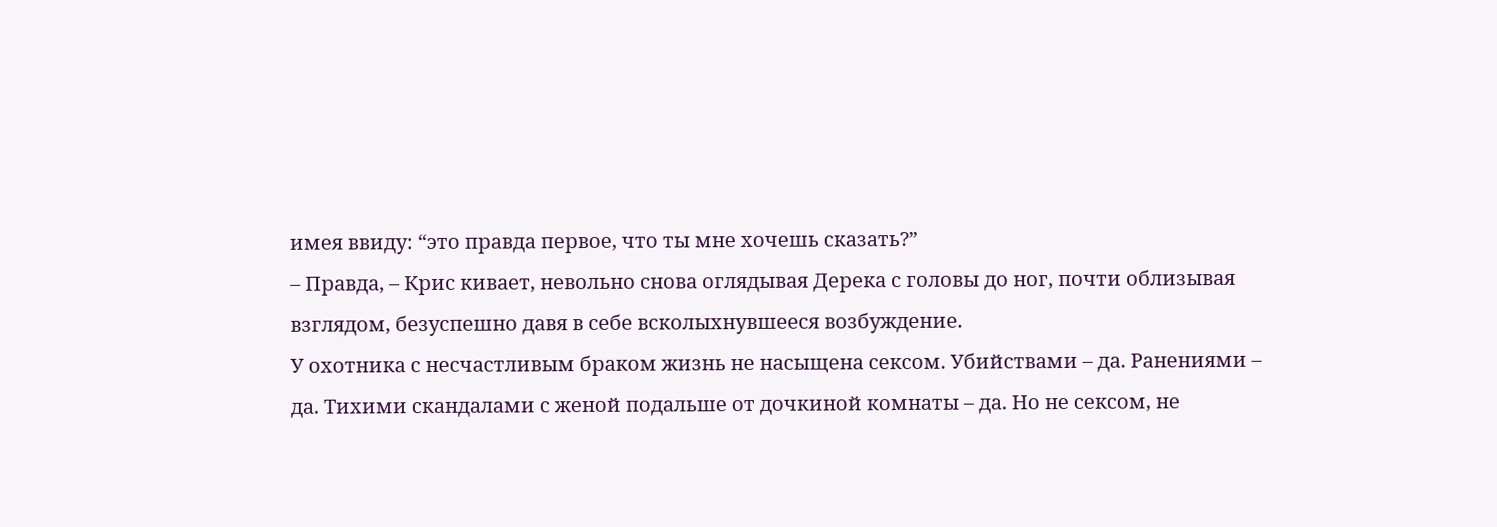имея ввиду: “это правда первое, что ты мне хочешь сказать?”
– Правда, – Крис кивает, невольно снова оглядывая Дерека с головы до ног, почти облизывая взглядом, безуспешно давя в себе всколыхнувшееся возбуждение.
У охотника с несчастливым браком жизнь не насыщена сексом. Убийствами – да. Ранениями – да. Тихими скандалами с женой подальше от дочкиной комнаты – да. Но не сексом, не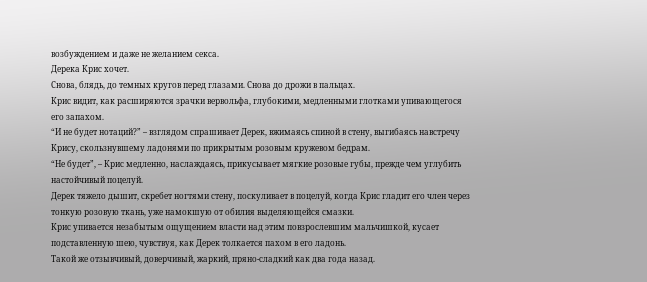возбуждением и даже не желанием секса.
Дерека Крис хочет.
Снова, блядь, до темных кругов перед глазами. Снова до дрожи в пальцах.
Крис видит, как расширяются зрачки вервольфа, глубокими, медленными глотками упивающегося его запахом.
“И не будет нотаций?” – взглядом спрашивает Дерек, вжимаясь спиной в стену, выгибаясь навстречу Крису, скользнувшему ладонями по прикрытым розовым кружевом бедрам.
“Не будет”, – Крис медленно, наслаждаясь, прикусывает мягкие розовые губы, прежде чем углубить настойчивый поцелуй.
Дерек тяжело дышит, скребет ногтями стену, поскуливает в поцелуй, когда Крис гладит его член через тонкую розовую ткань, уже намокшую от обилия выделяющейся смазки.
Крис упивается незабытым ощущением власти над этим повзрослевшим мальчишкой, кусает подставленную шею, чувствуя, как Дерек толкается пахом в его ладонь.
Такой же отзывчивый, доверчивый, жаркий, пряно-сладкий как два года назад.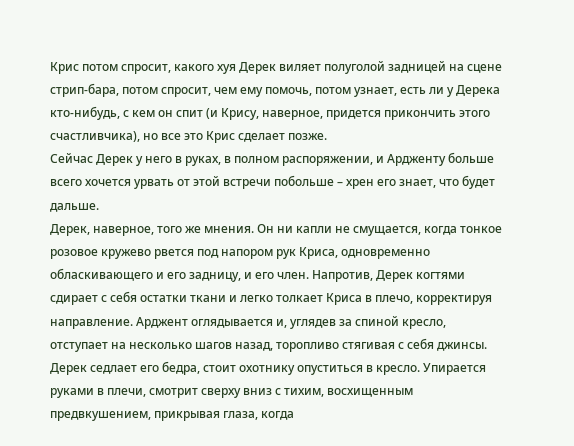Крис потом спросит, какого хуя Дерек виляет полуголой задницей на сцене стрип-бара, потом спросит, чем ему помочь, потом узнает, есть ли у Дерека кто-нибудь, с кем он спит (и Крису, наверное, придется прикончить этого счастливчика), но все это Крис сделает позже.
Сейчас Дерек у него в руках, в полном распоряжении, и Ардженту больше всего хочется урвать от этой встречи побольше – хрен его знает, что будет дальше.
Дерек, наверное, того же мнения. Он ни капли не смущается, когда тонкое розовое кружево рвется под напором рук Криса, одновременно обласкивающего и его задницу, и его член. Напротив, Дерек когтями сдирает с себя остатки ткани и легко толкает Криса в плечо, корректируя направление. Арджент оглядывается и, углядев за спиной кресло, отступает на несколько шагов назад, торопливо стягивая с себя джинсы. Дерек седлает его бедра, стоит охотнику опуститься в кресло. Упирается руками в плечи, смотрит сверху вниз с тихим, восхищенным предвкушением, прикрывая глаза, когда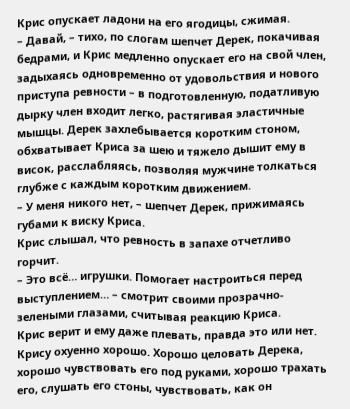Крис опускает ладони на его ягодицы, сжимая.
– Давай, – тихо, по слогам шепчет Дерек, покачивая бедрами, и Крис медленно опускает его на свой член, задыхаясь одновременно от удовольствия и нового приступа ревности – в подготовленную, податливую дырку член входит легко, растягивая эластичные мышцы. Дерек захлебывается коротким стоном, обхватывает Криса за шею и тяжело дышит ему в висок, расслабляясь, позволяя мужчине толкаться глубже с каждым коротким движением.
– У меня никого нет, – шепчет Дерек, прижимаясь губами к виску Криса.
Крис слышал, что ревность в запахе отчетливо горчит.
– Это всё… игрушки. Помогает настроиться перед выступлением… – смотрит своими прозрачно-зелеными глазами, считывая реакцию Криса.
Крис верит и ему даже плевать, правда это или нет.
Крису охуенно хорошо. Хорошо целовать Дерека, хорошо чувствовать его под руками, хорошо трахать его, слушать его стоны, чувствовать, как он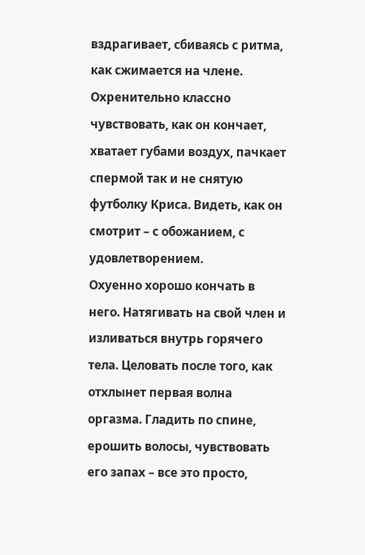вздрагивает, сбиваясь с ритма, как сжимается на члене. Охренительно классно чувствовать, как он кончает, хватает губами воздух, пачкает спермой так и не снятую футболку Криса. Видеть, как он смотрит – с обожанием, с удовлетворением.
Охуенно хорошо кончать в него. Натягивать на свой член и изливаться внутрь горячего тела. Целовать после того, как отхлынет первая волна оргазма. Гладить по спине, ерошить волосы, чувствовать его запах – все это просто,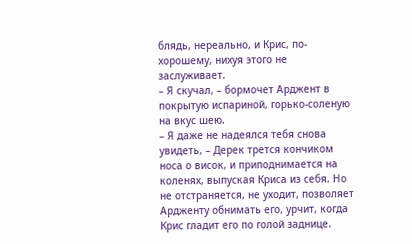блядь, нереально, и Крис, по-хорошему, нихуя этого не заслуживает.
– Я скучал, – бормочет Арджент в покрытую испариной, горько-соленую на вкус шею.
– Я даже не надеялся тебя снова увидеть, – Дерек трется кончиком носа о висок, и приподнимается на коленях, выпуская Криса из себя. Но не отстраняется, не уходит, позволяет Ардженту обнимать его, урчит, когда Крис гладит его по голой заднице.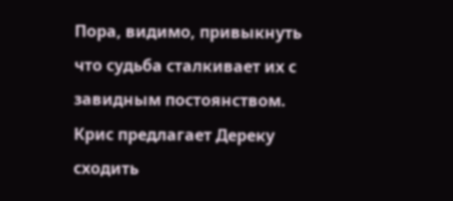Пора, видимо, привыкнуть что судьба сталкивает их с завидным постоянством. Крис предлагает Дереку сходить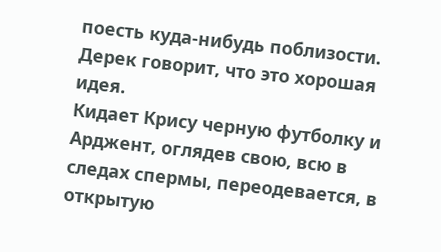поесть куда-нибудь поблизости.
Дерек говорит, что это хорошая идея.
Кидает Крису черную футболку и Арджент, оглядев свою, всю в следах спермы, переодевается, в открытую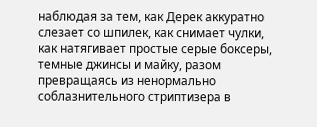наблюдая за тем, как Дерек аккуратно слезает со шпилек, как снимает чулки, как натягивает простые серые боксеры, темные джинсы и майку, разом превращаясь из ненормально соблазнительного стриптизера в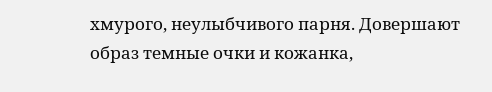хмурого, неулыбчивого парня. Довершают образ темные очки и кожанка,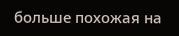больше похожая на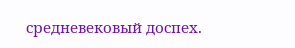средневековый доспех.